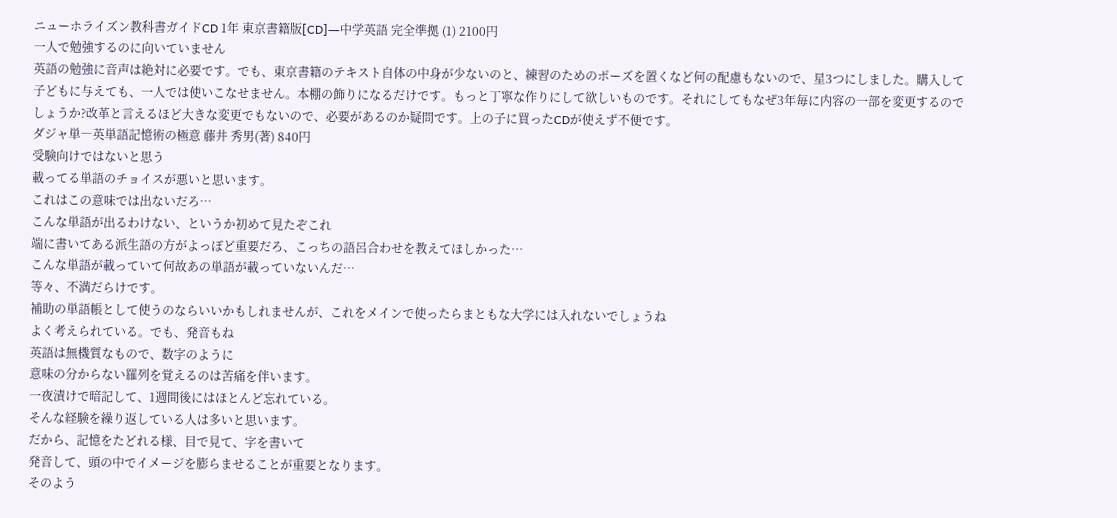ニューホライズン教科書ガイドCD 1年 東京書籍版[CD]―中学英語 完全準拠 (1) 2100円
一人で勉強するのに向いていません
英語の勉強に音声は絶対に必要です。でも、東京書籍のテキスト自体の中身が少ないのと、練習のためのポーズを置くなど何の配慮もないので、星3つにしました。購入して子どもに与えても、一人では使いこなせません。本棚の飾りになるだけです。もっと丁寧な作りにして欲しいものです。それにしてもなぜ3年毎に内容の一部を変更するのでしょうか?改革と言えるほど大きな変更でもないので、必要があるのか疑問です。上の子に買ったCDが使えず不便です。
ダジャ単―英単語記憶術の極意 藤井 秀男(著) 840円
受験向けではないと思う
載ってる単語のチョイスが悪いと思います。
これはこの意味では出ないだろ…
こんな単語が出るわけない、というか初めて見たぞこれ
端に書いてある派生語の方がよっぽど重要だろ、こっちの語呂合わせを教えてほしかった…
こんな単語が載っていて何故あの単語が載っていないんだ…
等々、不満だらけです。
補助の単語帳として使うのならいいかもしれませんが、これをメインで使ったらまともな大学には入れないでしょうね
よく考えられている。でも、発音もね
英語は無機質なもので、数字のように
意味の分からない羅列を覚えるのは苦痛を伴います。
一夜漬けで暗記して、1週間後にはほとんど忘れている。
そんな経験を繰り返している人は多いと思います。
だから、記憶をたどれる様、目で見て、字を書いて
発音して、頭の中でイメージを膨らませることが重要となります。
そのよう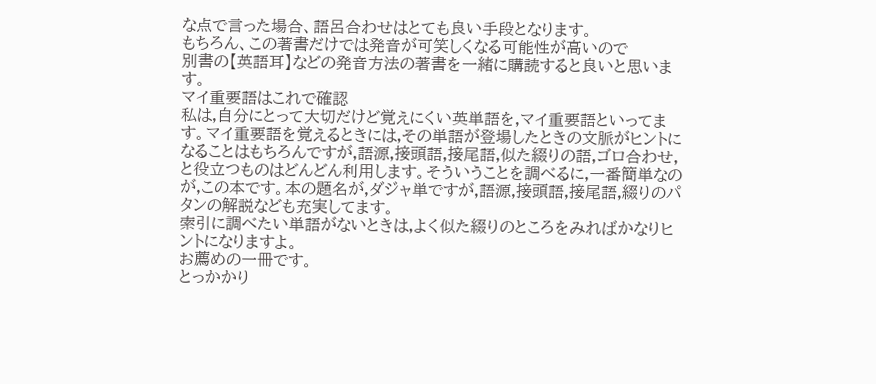な点で言った場合、語呂合わせはとても良い手段となります。
もちろん、この著書だけでは発音が可笑しくなる可能性が高いので
別書の【英語耳】などの発音方法の著書を一緒に購読すると良いと思います。
マイ重要語はこれで確認
私は,自分にとって大切だけど覚えにくい英単語を,マイ重要語といってます。マイ重要語を覚えるときには,その単語が登場したときの文脈がヒントになることはもちろんですが,語源,接頭語,接尾語,似た綴りの語,ゴロ合わせ,と役立つものはどんどん利用します。そういうことを調べるに,一番簡単なのが,この本です。本の題名が,ダジャ単ですが,語源,接頭語,接尾語,綴りのパタンの解説なども充実してます。
索引に調べたい単語がないときは,よく似た綴りのところをみればかなりヒントになりますよ。
お薦めの一冊です。
とっかかり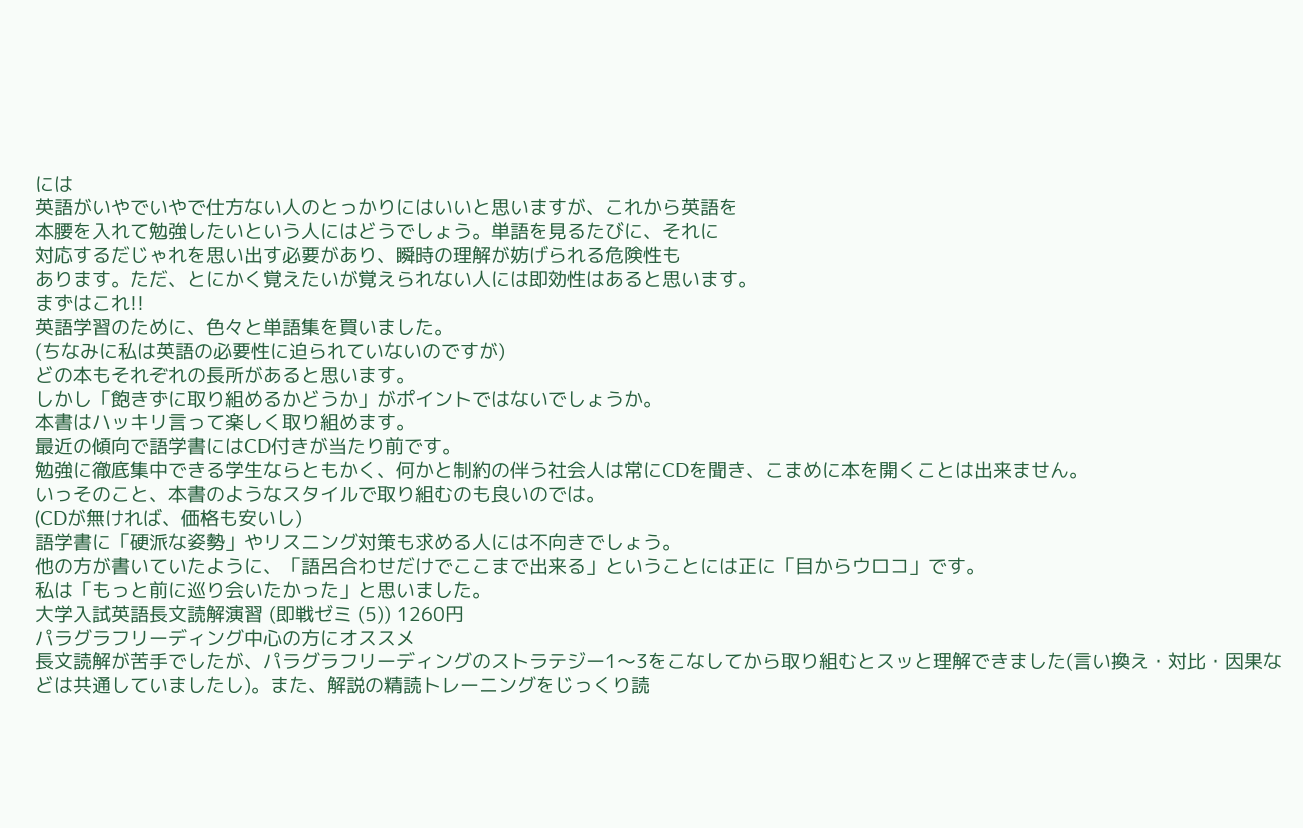には
英語がいやでいやで仕方ない人のとっかりにはいいと思いますが、これから英語を
本腰を入れて勉強したいという人にはどうでしょう。単語を見るたびに、それに
対応するだじゃれを思い出す必要があり、瞬時の理解が妨げられる危険性も
あります。ただ、とにかく覚えたいが覚えられない人には即効性はあると思います。
まずはこれ!!
英語学習のために、色々と単語集を買いました。
(ちなみに私は英語の必要性に迫られていないのですが)
どの本もそれぞれの長所があると思います。
しかし「飽きずに取り組めるかどうか」がポイントではないでしょうか。
本書はハッキリ言って楽しく取り組めます。
最近の傾向で語学書にはCD付きが当たり前です。
勉強に徹底集中できる学生ならともかく、何かと制約の伴う社会人は常にCDを聞き、こまめに本を開くことは出来ません。
いっそのこと、本書のようなスタイルで取り組むのも良いのでは。
(CDが無ければ、価格も安いし)
語学書に「硬派な姿勢」やリスニング対策も求める人には不向きでしょう。
他の方が書いていたように、「語呂合わせだけでここまで出来る」ということには正に「目からウロコ」です。
私は「もっと前に巡り会いたかった」と思いました。
大学入試英語長文読解演習 (即戦ゼミ (5)) 1260円
パラグラフリーディング中心の方にオススメ
長文読解が苦手でしたが、パラグラフリーディングのストラテジー1〜3をこなしてから取り組むとスッと理解できました(言い換え・対比・因果などは共通していましたし)。また、解説の精読トレーニングをじっくり読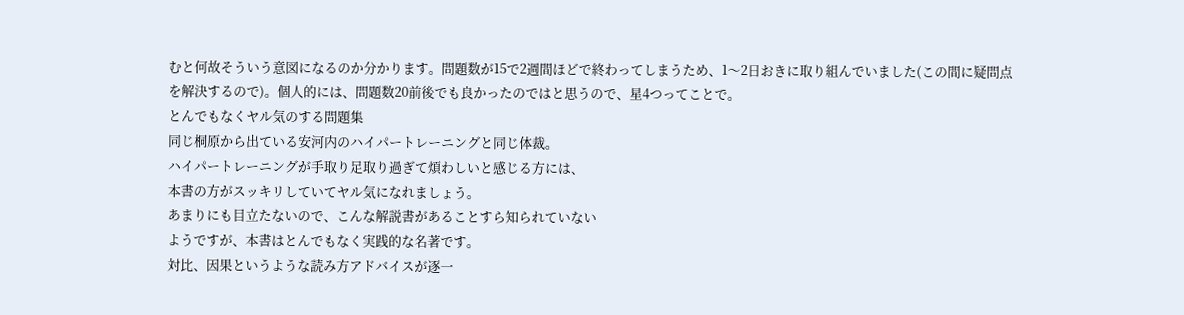むと何故そういう意図になるのか分かります。問題数が15で2週間ほどで終わってしまうため、1〜2日おきに取り組んでいました(この間に疑問点を解決するので)。個人的には、問題数20前後でも良かったのではと思うので、星4つってことで。
とんでもなくヤル気のする問題集
同じ桐原から出ている安河内のハイパートレーニングと同じ体裁。
ハイパートレーニングが手取り足取り過ぎて煩わしいと感じる方には、
本書の方がスッキリしていてヤル気になれましょう。
あまりにも目立たないので、こんな解説書があることすら知られていない
ようですが、本書はとんでもなく実践的な名著です。
対比、因果というような読み方アドバイスが逐一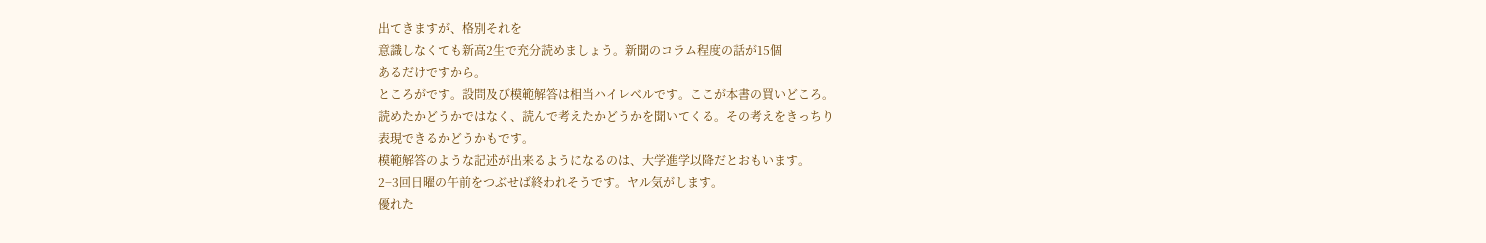出てきますが、格別それを
意識しなくても新高2生で充分読めましょう。新聞のコラム程度の話が15個
あるだけですから。
ところがです。設問及び模範解答は相当ハイレベルです。ここが本書の買いどころ。
読めたかどうかではなく、読んで考えたかどうかを聞いてくる。その考えをきっちり
表現できるかどうかもです。
模範解答のような記述が出来るようになるのは、大学進学以降だとおもいます。
2−3回日曜の午前をつぶせば終われそうです。ヤル気がします。
優れた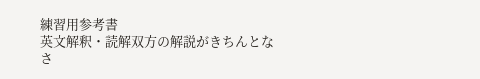練習用参考書
英文解釈・読解双方の解説がきちんとなさ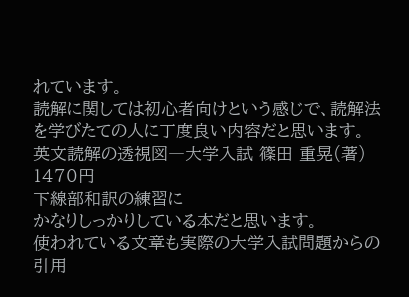れています。
読解に関しては初心者向けという感じで、読解法を学びたての人に丁度良い内容だと思います。
英文読解の透視図―大学入試 篠田 重晃(著) 1470円
下線部和訳の練習に
かなりしっかりしている本だと思います。
使われている文章も実際の大学入試問題からの引用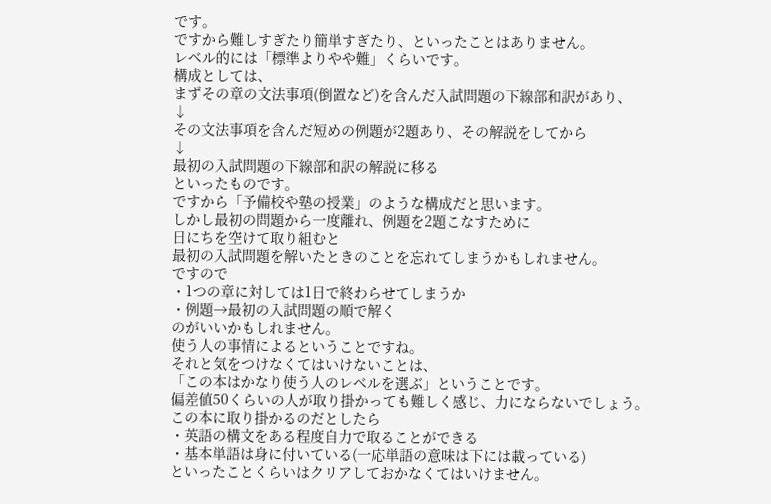です。
ですから難しすぎたり簡単すぎたり、といったことはありません。
レベル的には「標準よりやや難」くらいです。
構成としては、
まずその章の文法事項(倒置など)を含んだ入試問題の下線部和訳があり、
↓
その文法事項を含んだ短めの例題が2題あり、その解説をしてから
↓
最初の入試問題の下線部和訳の解説に移る
といったものです。
ですから「予備校や塾の授業」のような構成だと思います。
しかし最初の問題から一度離れ、例題を2題こなすために
日にちを空けて取り組むと
最初の入試問題を解いたときのことを忘れてしまうかもしれません。
ですので
・1つの章に対しては1日で終わらせてしまうか
・例題→最初の入試問題の順で解く
のがいいかもしれません。
使う人の事情によるということですね。
それと気をつけなくてはいけないことは、
「この本はかなり使う人のレベルを選ぶ」ということです。
偏差値50くらいの人が取り掛かっても難しく感じ、力にならないでしょう。
この本に取り掛かるのだとしたら
・英語の構文をある程度自力で取ることができる
・基本単語は身に付いている(一応単語の意味は下には載っている)
といったことくらいはクリアしておかなくてはいけません。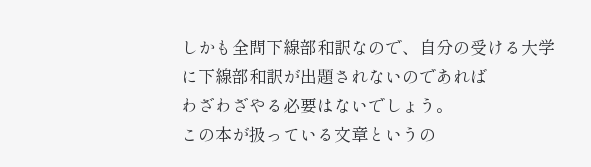しかも全問下線部和訳なので、自分の受ける大学に下線部和訳が出題されないのであれば
わざわざやる必要はないでしょう。
この本が扱っている文章というの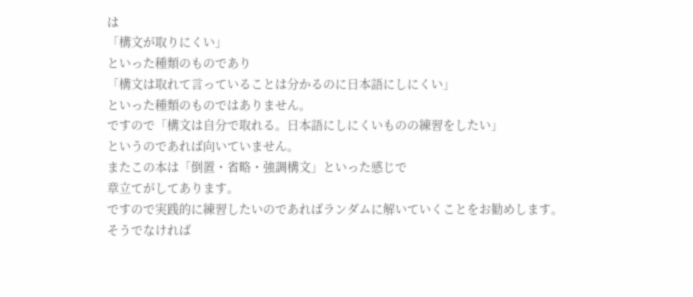は
「構文が取りにくい」
といった種類のものであり
「構文は取れて言っていることは分かるのに日本語にしにくい」
といった種類のものではありません。
ですので「構文は自分で取れる。日本語にしにくいものの練習をしたい」
というのであれば向いていません。
またこの本は「倒置・省略・強調構文」といった感じで
章立てがしてあります。
ですので実践的に練習したいのであればランダムに解いていくことをお勧めします。
そうでなければ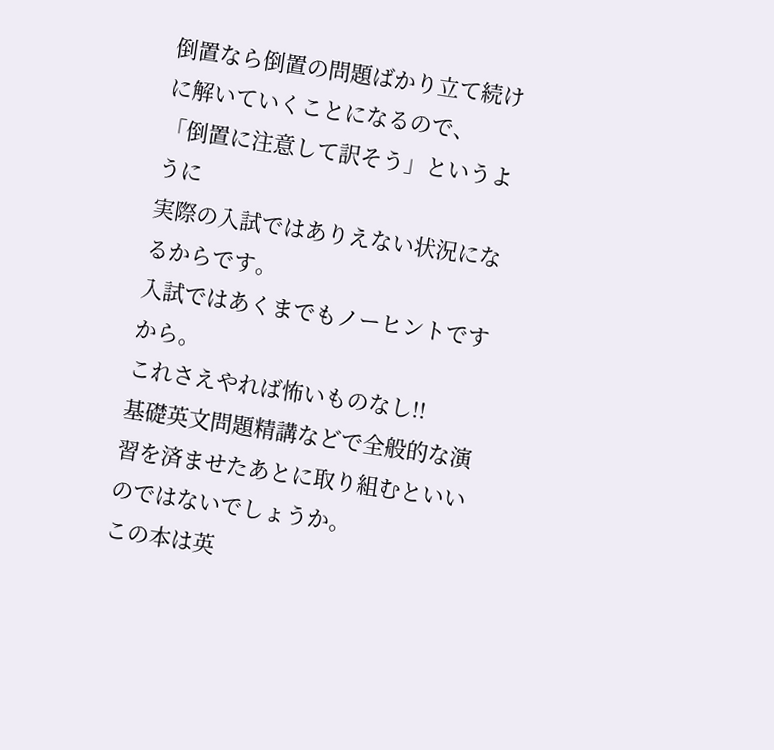倒置なら倒置の問題ばかり立て続けに解いていくことになるので、
「倒置に注意して訳そう」というように
実際の入試ではありえない状況になるからです。
入試ではあくまでもノーヒントですから。
これさえやれば怖いものなし!!
基礎英文問題精講などで全般的な演習を済ませたあとに取り組むといいのではないでしょうか。
この本は英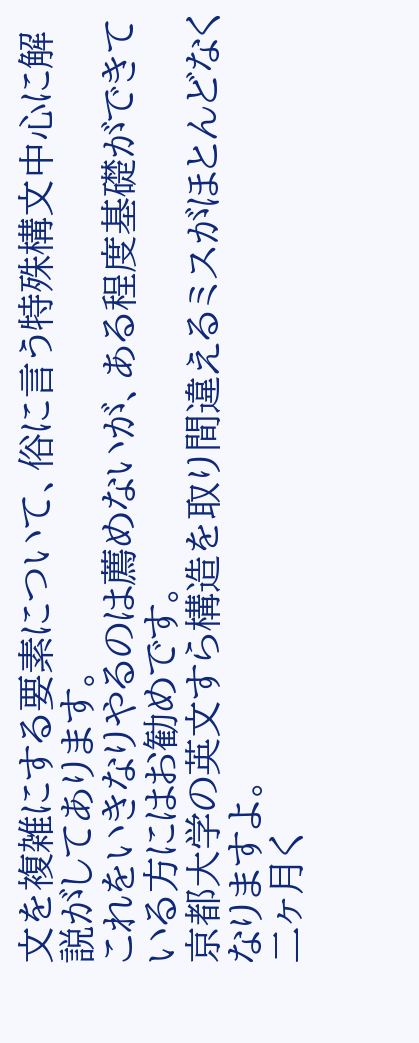文を複雑にする要素について、俗に言う特殊構文中心に解説がしてあります。
これをいきなりやるのは薦めないが、ある程度基礎ができている方にはお勧めです。
京都大学の英文すら構造を取り間違えるミスがほとんどなくなりますよ。
二ヶ月く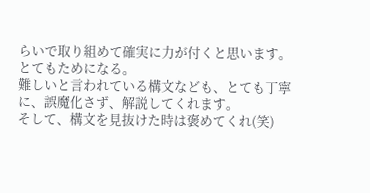らいで取り組めて確実に力が付くと思います。
とてもためになる。
難しいと言われている構文なども、とても丁寧に、誤魔化さず、解説してくれます。
そして、構文を見抜けた時は褒めてくれ(笑)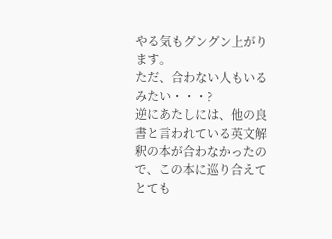やる気もグングン上がります。
ただ、合わない人もいるみたい・・・?
逆にあたしには、他の良書と言われている英文解釈の本が合わなかったので、この本に巡り合えてとても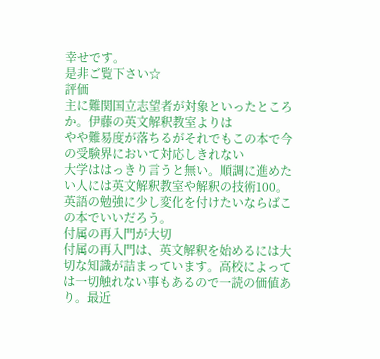幸せです。
是非ご覧下さい☆
評価
主に難関国立志望者が対象といったところか。伊藤の英文解釈教室よりは
やや難易度が落ちるがそれでもこの本で今の受験界において対応しきれない
大学ははっきり言うと無い。順調に進めたい人には英文解釈教室や解釈の技術100。
英語の勉強に少し変化を付けたいならばこの本でいいだろう。
付属の再入門が大切
付属の再入門は、英文解釈を始めるには大切な知識が詰まっています。高校によっては一切触れない事もあるので一読の価値あり。最近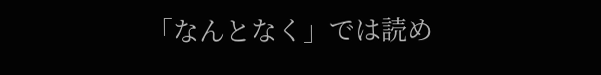「なんとなく」では読め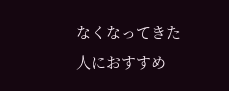なくなってきた人におすすめ